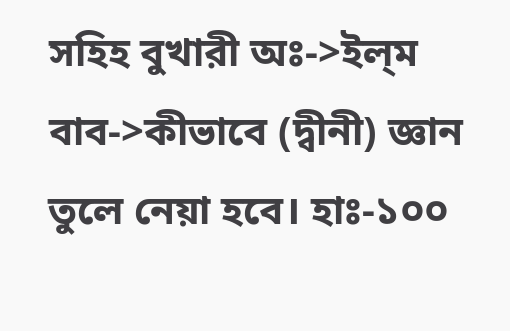সহিহ বুখারী অঃ->ইল্‌ম বাব->কীভাবে (দ্বীনী) জ্ঞান তুলে নেয়া হবে। হাঃ-১০০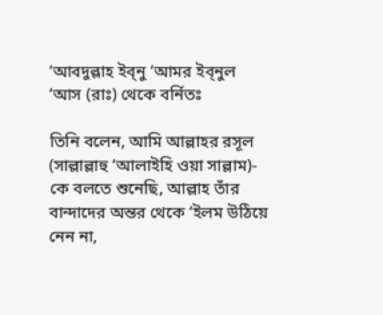‘আবদুল্লাহ ইব্‌নু ‘আমর ইব্‌নুল ‘আস (রাঃ) থেকে বর্নিতঃ

তিনি বলেন, আমি আল্লাহর রসূল (সাল্লাল্লাহু ‘আলাইহি ওয়া সাল্লাম)- কে বলতে শুনেছি, আল্লাহ তাঁর বান্দাদের অন্তর থেকে ‘ইলম উঠিয়ে নেন না,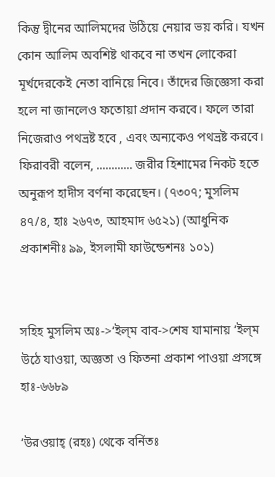কিন্তু দ্বীনের আলিমদের উঠিয়ে নেয়ার ভয় করি। যখন কোন আলিম অবশিষ্ট থাকবে না তখন লোকেরা মূর্খদেরকেই নেতা বানিয়ে নিবে। তাঁদের জিজ্ঞেসা করা হলে না জানলেও ফতোয়া প্রদান করবে। ফলে তারা নিজেরাও পথভ্রষ্ট হবে , এবং অন্যকেও পথভ্রষ্ট করবে। ফিরাবরী বলেন, ............ জরীর হিশামের নিকট হতে অনুরূপ হাদীস বর্ণনা করেছেন। (৭৩০৭; মুসলিম ৪৭/৪, হাঃ ২৬৭৩, আহমাদ ৬৫২১) (আধুনিক প্রকাশনীঃ ৯৯, ইসলামী ফাউন্ডেশনঃ ১০১)


সহিহ মুসলিম অঃ->‘ইল্‌ম বাব->শেষ যামানায় ‘ইল্‌ম উঠে যাওয়া, অজ্ঞতা ও ফিতনা প্রকাশ পাওয়া প্রসঙ্গে হাঃ-৬৬৮৯

‘উরওয়াহ্ (রহঃ) থেকে বর্নিতঃ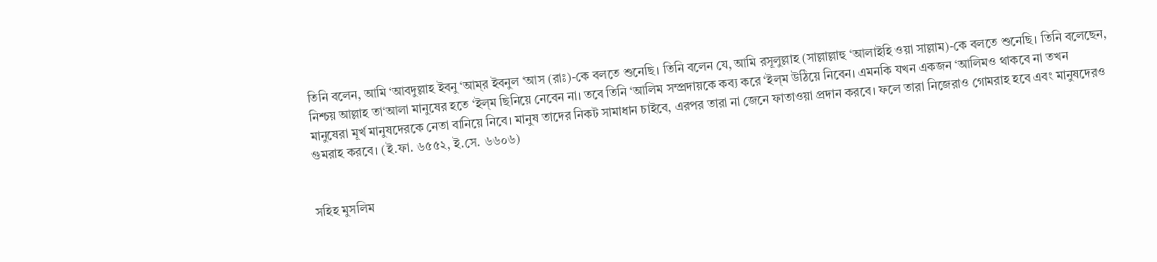তিনি বলেন, আমি ‘আবদুল্লাহ ইবনু ‘আম্‌র ইবনুল ‘আস (রাঃ)-কে বলতে শুনেছি। তিনি বলেন যে, আমি রসূলুল্লাহ (সাল্লাল্লাহু ‘আলাইহি ওয়া সাল্লাম)-কে বলতে শুনেছি। তিনি বলেছেন, নিশ্চয় আল্লাহ তা‘আলা মানুষের হতে ‘ইল্‌ম ছিনিয়ে নেবেন না। তবে তিনি ‘আলিম সম্প্রদায়কে কব্য করে ‘ইল্‌ম উঠিয়ে নিবেন। এমনকি যখন একজন ‘আলিমও থাকবে না তখন মানুষেরা মূর্খ মানুষদেরকে নেতা বানিয়ে নিবে। মানুষ তাদের নিকট সামাধান চাইবে, এরপর তারা না জেনে ফাতাওয়া প্রদান করবে। ফলে তারা নিজেরাও গোমরাহ হবে এবং মানুষদেরও গুমরাহ করবে। (ই.ফা. ৬৫৫২, ই.সে. ৬৬০৬)


সহিহ মুসলিম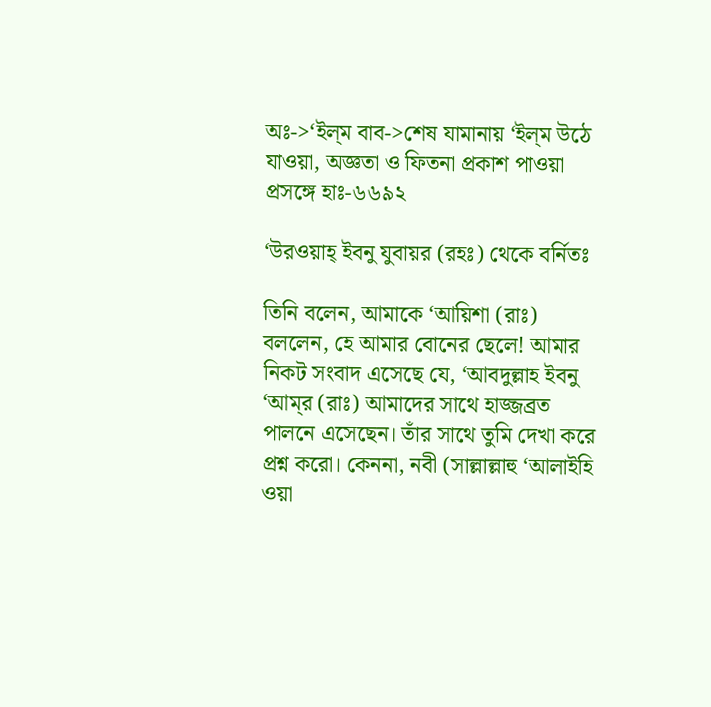অঃ->‘ইল্‌ম বাব->শেষ যামানায় ‘ইল্‌ম উঠে যাওয়া, অজ্ঞতা ও ফিতনা প্রকাশ পাওয়া প্রসঙ্গে হাঃ-৬৬৯২

‘উরওয়াহ্ ইবনু যুবায়র (রহঃ) থেকে বর্নিতঃ

তিনি বলেন, আমাকে ‘আয়িশা (রাঃ) বললেন, হে আমার বোনের ছেলে! আমার নিকট সংবাদ এসেছে যে, ‘আবদুল্লাহ ইবনু ‘আম্‌র (রাঃ) আমাদের সাথে হাজ্জব্রত পালনে এসেছেন। তাঁর সাথে তুমি দেখা করে প্রশ্ন করো। কেননা, নবী (সাল্লাল্লাহু ‘আলাইহি ওয়া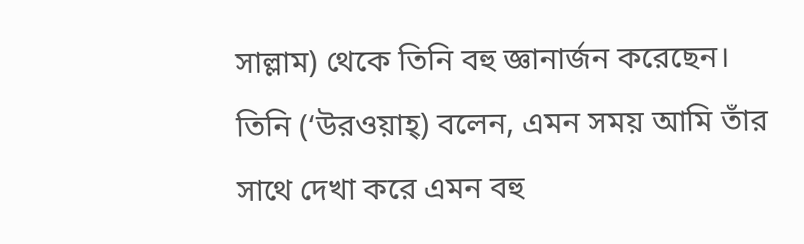সাল্লাম) থেকে তিনি বহু জ্ঞানার্জন করেছেন। তিনি (‘উরওয়াহ্) বলেন, এমন সময় আমি তাঁর সাথে দেখা করে এমন বহু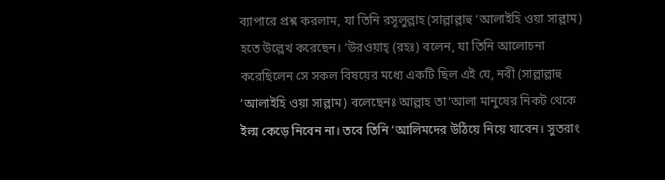ব্যাপারে প্রশ্ন করলাম, যা তিনি রসূলুল্লাহ (সাল্লাল্লাহু ‘আলাইহি ওয়া সাল্লাম) হতে উল্লেখ করেছেন। ‘উরওয়াহ্ (রহঃ) বলেন, যা তিনি আলোচনা করেছিলেন সে সকল বিষয়ের মধ্যে একটি ছিল এই যে, নবী (সাল্লাল্লাহু ‘আলাইহি ওয়া সাল্লাম) বলেছেনঃ আল্লাহ তা‘আলা মানুষের নিকট থেকে ইল্ম কেড়ে নিবেন না। তবে তিনি ‘আলিমদের উঠিয়ে নিয়ে যাবেন। সুতরাং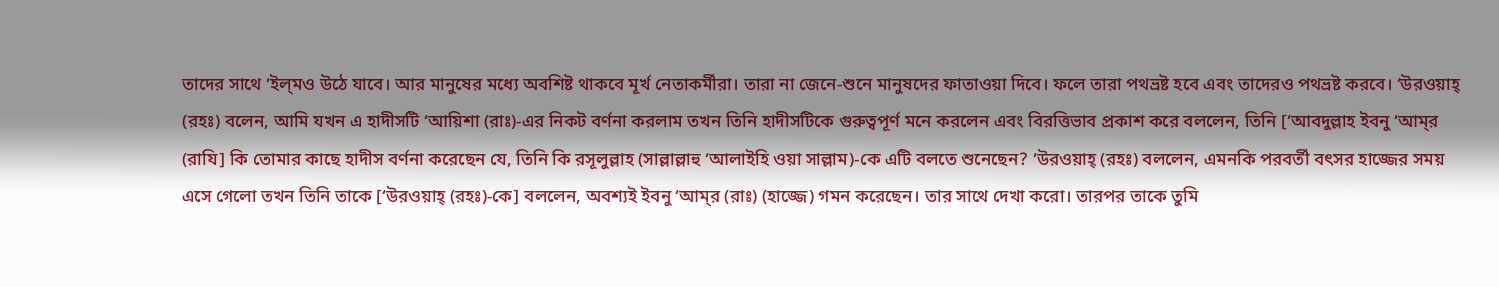তাদের সাথে ‘ইল্‌মও উঠে যাবে। আর মানুষের মধ্যে অবশিষ্ট থাকবে মূর্খ নেতাকর্মীরা। তারা না জেনে-শুনে মানুষদের ফাতাওয়া দিবে। ফলে তারা পথভ্রষ্ট হবে এবং তাদেরও পথভ্রষ্ট করবে। ‘উরওয়াহ্ (রহঃ) বলেন, আমি যখন এ হাদীসটি ‘আয়িশা (রাঃ)-এর নিকট বর্ণনা করলাম তখন তিনি হাদীসটিকে গুরুত্বপূর্ণ মনে করলেন এবং বিরত্তিভাব প্রকাশ করে বললেন, তিনি [‘আবদুল্লাহ ইবনু ‘আম্‌র (রাযি] কি তোমার কাছে হাদীস বর্ণনা করেছেন যে, তিনি কি রসূলুল্লাহ (সাল্লাল্লাহু ‘আলাইহি ওয়া সাল্লাম)-কে এটি বলতে শুনেছেন? ‘উরওয়াহ্ (রহঃ) বললেন, এমনকি পরবর্তী বৎসর হাজ্জের সময় এসে গেলো তখন তিনি তাকে [‘উরওয়াহ্ (রহঃ)-কে] বললেন, অবশ্যই ইবনু ‘আম্‌র (রাঃ) (হাজ্জে) গমন করেছেন। তার সাথে দেখা করো। তারপর তাকে তুমি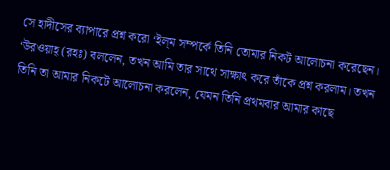সে হাদীসের ব্যাপারে প্রশ্ন করো ‘ইল্‌ম সম্পর্কে তিনি তোমার নিকট আলোচনা করেছেন। ‘উরওয়াহ্ (রহঃ) বললেন, তখন আমি তার সাথে সাক্ষাৎ করে তাঁকে প্রশ্ন করলাম। তখন তিনি তা আমার নিকটে আলোচনা করলেন, যেমন তিনি প্রথমবার আমার কাছে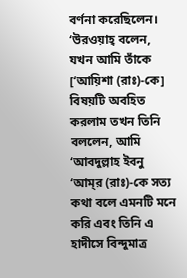বর্ণনা করেছিলেন। ‘উরওয়াহ্ বলেন, যখন আমি তাঁকে [‘আয়িশা (রাঃ)-কে] বিষয়টি অবহিত করলাম তখন তিনি বললেন, আমি ‘আবদুল্লাহ ইবনু ‘আম্‌র (রাঃ)-কে সত্য কথা বলে এমনটি মনে করি এবং তিনি এ হাদীসে বিন্দুমাত্র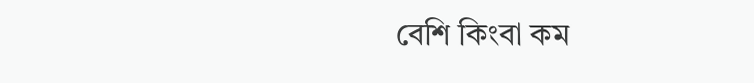বেশি কিংবা কম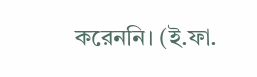করেননি। (ই.ফা.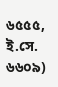৬৫৫৫, ই.সে. ৬৬০৯)